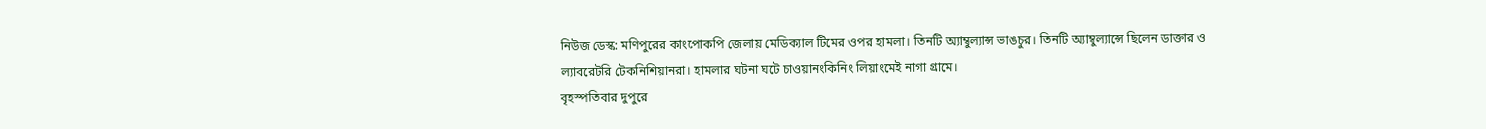নিউজ ডেস্ক: মণিপুরের কাংপোকপি জেলায় মেডিক্যাল টিমের ওপর হামলা। তিনটি অ্যাম্বুল্যান্স ভাঙচুর। তিনটি অ্যাম্বুল্যান্সে ছিলেন ডাক্তার ও ল্যাবরেটরি টেকনিশিয়ানরা। হামলার ঘটনা ঘটে চাওয়ানংকিনিং লিয়াংমেই নাগা গ্রামে।
বৃহস্পতিবার দুপুরে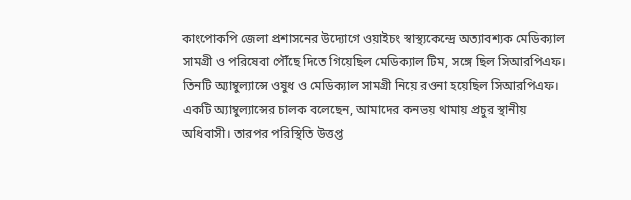কাংপোকপি জেলা প্রশাসনের উদ্যোগে ওয়াইচং স্বাস্থ্যকেন্দ্রে অত্যাবশ্যক মেডিক্যাল সামগ্রী ও পরিষেবা পৌঁছে দিতে গিয়েছিল মেডিক্যাল টিম, সঙ্গে ছিল সিআরপিএফ। তিনটি অ্যাম্বুল্যান্সে ওষুধ ও মেডিক্যাল সামগ্রী নিয়ে রওনা হয়েছিল সিআরপিএফ।
একটি অ্যাম্বুল্যান্সের চালক বলেছেন, আমাদের কনভয় থামায় প্রচুর স্থানীয় অধিবাসী। তারপর পরিস্থিতি উত্তপ্ত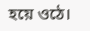হয়ে ওঠে।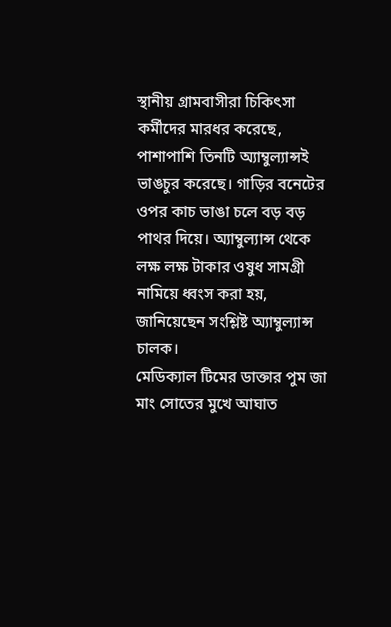স্থানীয় গ্রামবাসীরা চিকিৎসা কর্মীদের মারধর করেছে, পাশাপাশি তিনটি অ্যাম্বুল্যান্সই ভাঙচুর করেছে। গাড়ির বনেটের ওপর কাচ ভাঙা চলে বড় বড় পাথর দিয়ে। অ্যাম্বুল্যান্স থেকে লক্ষ লক্ষ টাকার ওষুধ সামগ্রী নামিয়ে ধ্বংস করা হয়, জানিয়েছেন সংশ্লিষ্ট অ্যাম্বুল্যান্স চালক।
মেডিক্যাল টিমের ডাক্তার পুম জা মাং সোতের মুখে আঘাত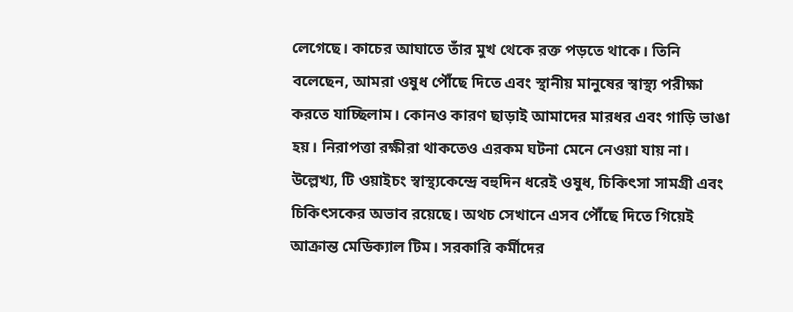লেগেছে। কাচের আঘাতে তাঁর মুখ থেকে রক্ত পড়তে থাকে। তিনি বলেছেন, আমরা ওষুধ পৌঁছে দিতে এবং স্থানীয় মানুষের স্বাস্থ্য পরীক্ষা করতে যাচ্ছিলাম। কোনও কারণ ছাড়াই আমাদের মারধর এবং গাড়ি ভাঙা হয়। নিরাপত্তা রক্ষীরা থাকতেও এরকম ঘটনা মেনে নেওয়া যায় না।
উল্লেখ্য, টি ওয়াইচং স্বাস্থ্যকেন্দ্রে বহুদিন ধরেই ওষুধ, চিকিৎসা সামগ্রী এবং চিকিৎসকের অভাব রয়েছে। অথচ সেখানে এসব পৌঁছে দিতে গিয়েই আক্রান্ত মেডিক্যাল টিম। সরকারি কর্মীদের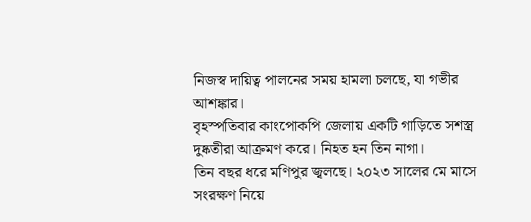নিজস্ব দায়িত্ব পালনের সময় হামলা চলছে, যা গভীর আশঙ্কার।
বৃহস্পতিবার কাংপোকপি জেলায় একটি গাড়িতে সশস্ত্র দুষ্কতীরা আক্রমণ করে। নিহত হন তিন নাগা।
তিন বছর ধরে মণিপুর জ্বলছে। ২০২৩ সালের মে মাসে সংরক্ষণ নিয়ে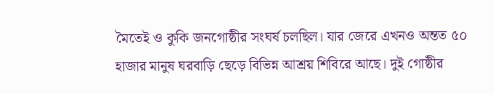মৈতেই ও কুকি জনগোষ্ঠীর সংঘর্ষ চলছিল। যার জেরে এখনও অন্তত ৫০ হাজার মানুষ ঘরবাড়ি ছেড়ে বিভিন্ন আশ্রয় শিবিরে আছে। দুই গোষ্ঠীর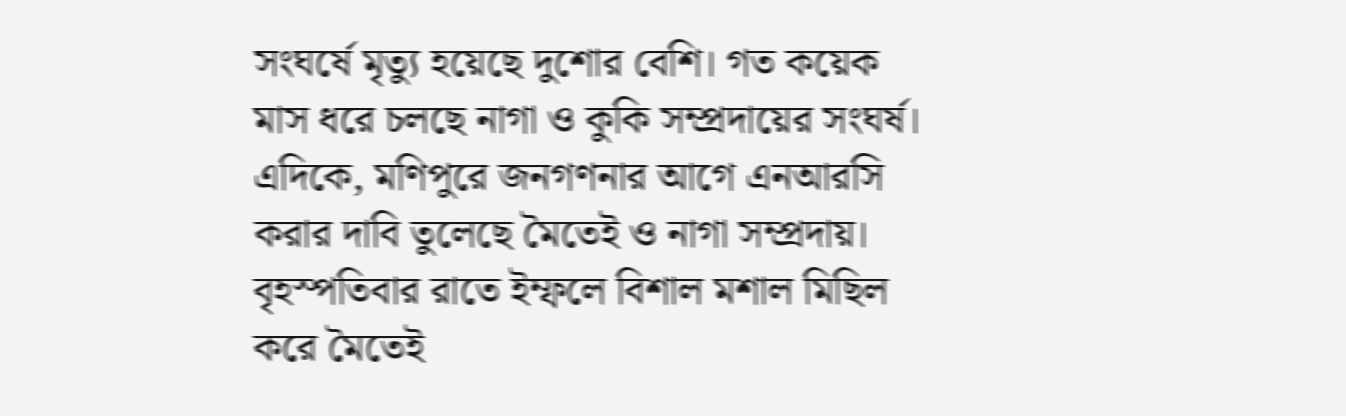সংঘর্ষে মৃত্যু হয়েছে দুশোর বেশি। গত কয়েক মাস ধরে চলছে নাগা ও কুকি সম্প্রদায়ের সংঘর্ষ।
এদিকে, মণিপুরে জনগণনার আগে এনআরসি করার দাবি তুলেছে মৈতেই ও নাগা সম্প্রদায়। বৃহস্পতিবার রাতে ইম্ফলে বিশাল মশাল মিছিল করে মৈতেই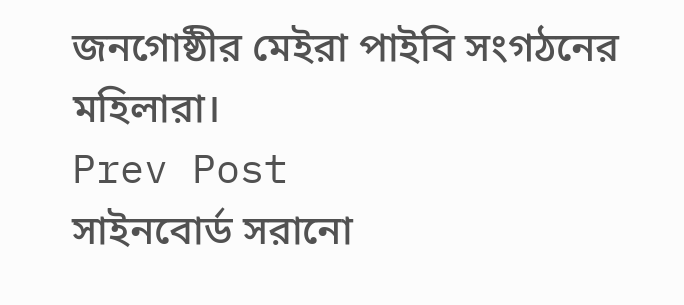জনগোষ্ঠীর মেইরা পাইবি সংগঠনের মহিলারা।
Prev Post
সাইনবোর্ড সরানো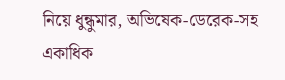নিয়ে ধুন্ধুমার, অভিষেক-ডেরেক-সহ একাধিক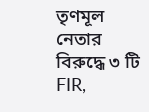তৃণমূল নেতার বিরুদ্ধে ৩ টি FIR,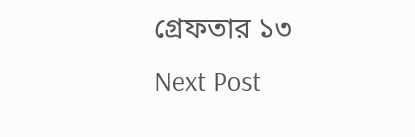গ্রেফতার ১৩
Next Post